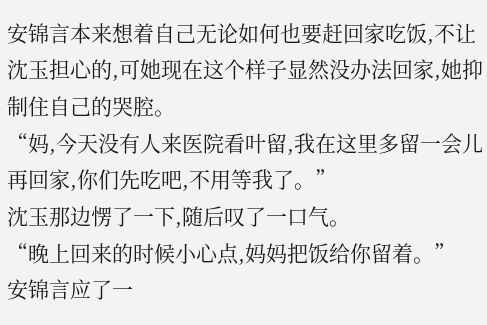安锦言本来想着自己无论如何也要赶回家吃饭,不让沈玉担心的,可她现在这个样子显然没办法回家,她抑制住自己的哭腔。
“妈,今天没有人来医院看叶留,我在这里多留一会儿再回家,你们先吃吧,不用等我了。”
沈玉那边愣了一下,随后叹了一口气。
“晚上回来的时候小心点,妈妈把饭给你留着。”
安锦言应了一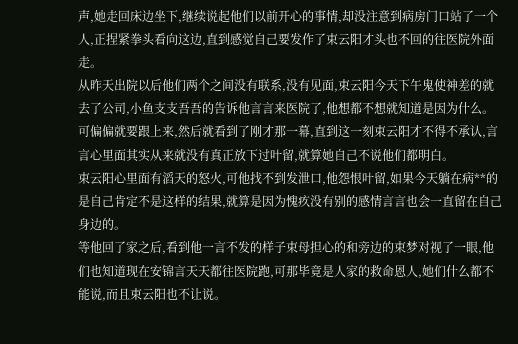声,她走回床边坐下,继续说起他们以前开心的事情,却没注意到病房门口站了一个人,正捏紧拳头看向这边,直到感觉自己要发作了束云阳才头也不回的往医院外面走。
从昨天出院以后他们两个之间没有联系,没有见面,束云阳今天下午鬼使神差的就去了公司,小鱼支支吾吾的告诉他言言来医院了,他想都不想就知道是因为什么。
可偏偏就要跟上来,然后就看到了刚才那一幕,直到这一刻束云阳才不得不承认,言言心里面其实从来就没有真正放下过叶留,就算她自己不说他们都明白。
束云阳心里面有滔天的怒火,可他找不到发泄口,他怨恨叶留,如果今天躺在病**的是自己肯定不是这样的结果,就算是因为愧疚没有别的感情言言也会一直留在自己身边的。
等他回了家之后,看到他一言不发的样子束母担心的和旁边的束梦对视了一眼,他们也知道现在安锦言天天都往医院跑,可那毕竟是人家的救命恩人,她们什么都不能说,而且束云阳也不让说。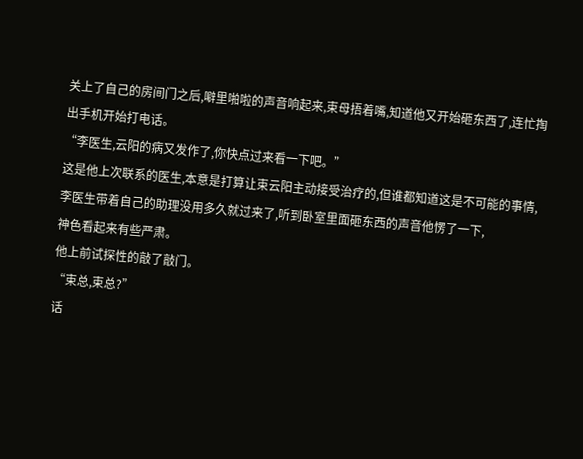关上了自己的房间门之后,噼里啪啦的声音响起来,束母捂着嘴,知道他又开始砸东西了,连忙掏出手机开始打电话。
“李医生,云阳的病又发作了,你快点过来看一下吧。”
这是他上次联系的医生,本意是打算让束云阳主动接受治疗的,但谁都知道这是不可能的事情,李医生带着自己的助理没用多久就过来了,听到卧室里面砸东西的声音他愣了一下,
神色看起来有些严肃。
他上前试探性的敲了敲门。
“束总,束总?”
话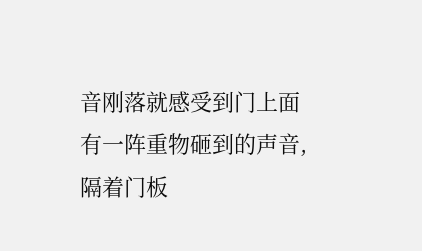音刚落就感受到门上面有一阵重物砸到的声音,隔着门板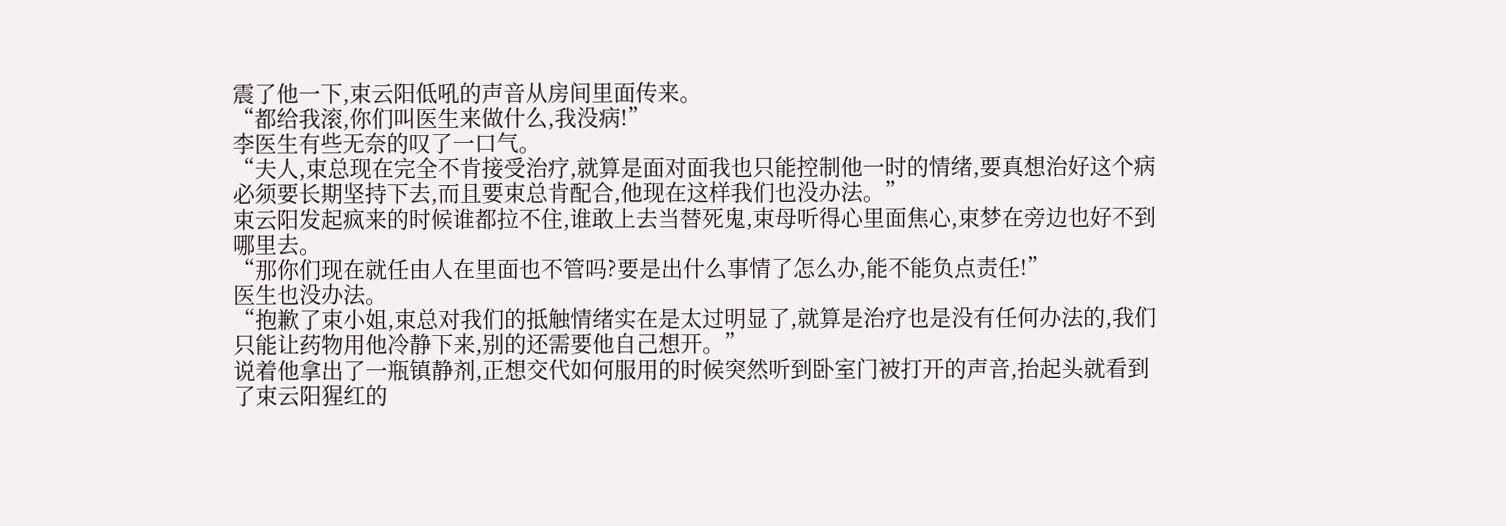震了他一下,束云阳低吼的声音从房间里面传来。
“都给我滚,你们叫医生来做什么,我没病!”
李医生有些无奈的叹了一口气。
“夫人,束总现在完全不肯接受治疗,就算是面对面我也只能控制他一时的情绪,要真想治好这个病必须要长期坚持下去,而且要束总肯配合,他现在这样我们也没办法。”
束云阳发起疯来的时候谁都拉不住,谁敢上去当替死鬼,束母听得心里面焦心,束梦在旁边也好不到哪里去。
“那你们现在就任由人在里面也不管吗?要是出什么事情了怎么办,能不能负点责任!”
医生也没办法。
“抱歉了束小姐,束总对我们的抵触情绪实在是太过明显了,就算是治疗也是没有任何办法的,我们只能让药物用他冷静下来,别的还需要他自己想开。”
说着他拿出了一瓶镇静剂,正想交代如何服用的时候突然听到卧室门被打开的声音,抬起头就看到了束云阳猩红的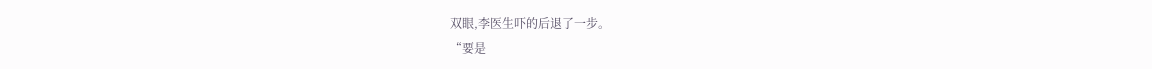双眼,李医生吓的后退了一步。
“要是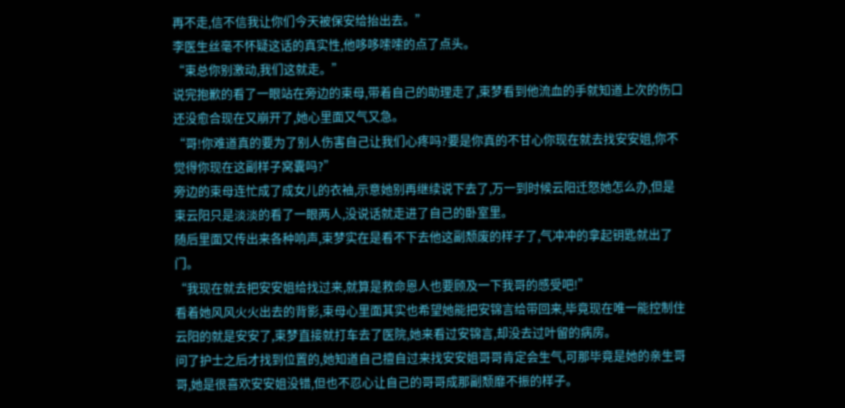再不走,信不信我让你们今天被保安给抬出去。”
李医生丝毫不怀疑这话的真实性,他哆哆嗦嗦的点了点头。
“束总你别激动,我们这就走。”
说完抱歉的看了一眼站在旁边的束母,带着自己的助理走了,束梦看到他流血的手就知道上次的伤口还没愈合现在又崩开了,她心里面又气又急。
“哥!你难道真的要为了别人伤害自己让我们心疼吗?要是你真的不甘心你现在就去找安安姐,你不觉得你现在这副样子窝囊吗?”
旁边的束母连忙成了成女儿的衣袖,示意她别再继续说下去了,万一到时候云阳迁怒她怎么办,但是束云阳只是淡淡的看了一眼两人,没说话就走进了自己的卧室里。
随后里面又传出来各种响声,束梦实在是看不下去他这副颓废的样子了,气冲冲的拿起钥匙就出了门。
“我现在就去把安安姐给找过来,就算是救命恩人也要顾及一下我哥的感受吧!”
看着她风风火火出去的背影,束母心里面其实也希望她能把安锦言给带回来,毕竟现在唯一能控制住云阳的就是安安了,束梦直接就打车去了医院,她来看过安锦言,却没去过叶留的病房。
问了护士之后才找到位置的,她知道自己擅自过来找安安姐哥哥肯定会生气,可那毕竟是她的亲生哥哥,她是很喜欢安安姐没错,但也不忍心让自己的哥哥成那副颓靡不振的样子。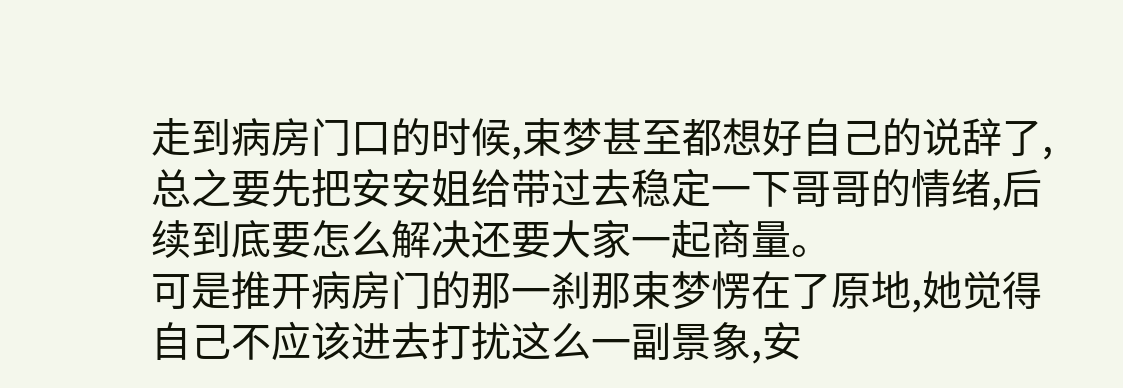走到病房门口的时候,束梦甚至都想好自己的说辞了,总之要先把安安姐给带过去稳定一下哥哥的情绪,后续到底要怎么解决还要大家一起商量。
可是推开病房门的那一刹那束梦愣在了原地,她觉得自己不应该进去打扰这么一副景象,安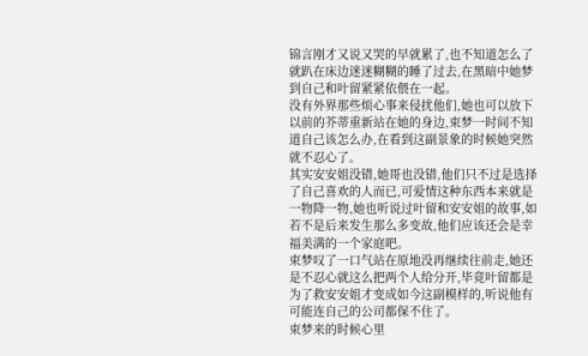锦言刚才又说又哭的早就累了,也不知道怎么了就趴在床边迷迷糊糊的睡了过去,在黑暗中她梦到自己和叶留紧紧依偎在一起。
没有外界那些烦心事来侵扰他们,她也可以放下以前的芥蒂重新站在她的身边,束梦一时间不知道自己该怎么办,在看到这副景象的时候她突然就不忍心了。
其实安安姐没错,她哥也没错,他们只不过是选择了自己喜欢的人而已,可爱情这种东西本来就是一物降一物,她也听说过叶留和安安姐的故事,如若不是后来发生那么多变故,他们应该还会是幸福美满的一个家庭吧。
束梦叹了一口气站在原地没再继续往前走,她还是不忍心就这么把两个人给分开,毕竟叶留都是为了救安安姐才变成如今这副模样的,听说他有可能连自己的公司都保不住了。
束梦来的时候心里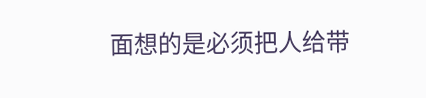面想的是必须把人给带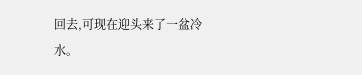回去,可现在迎头来了一盆冷水。